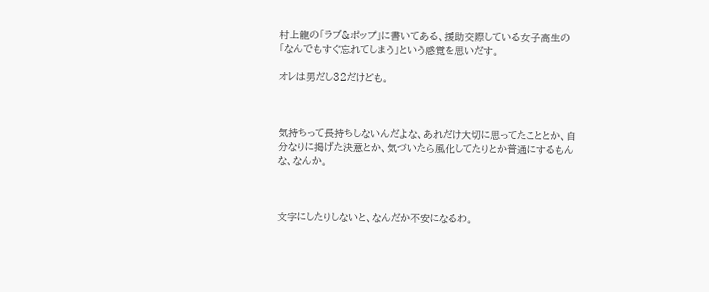村上龍の「ラブ&ポップ」に書いてある、援助交際している女子高生の「なんでもすぐ忘れてしまう」という感覚を思いだす。

オレは男だし32だけども。



気持ちって長持ちしないんだよな、あれだけ大切に思ってたこととか、自分なりに掲げた決意とか、気づいたら風化してたりとか普通にするもんな、なんか。



文字にしたりしないと、なんだか不安になるわ。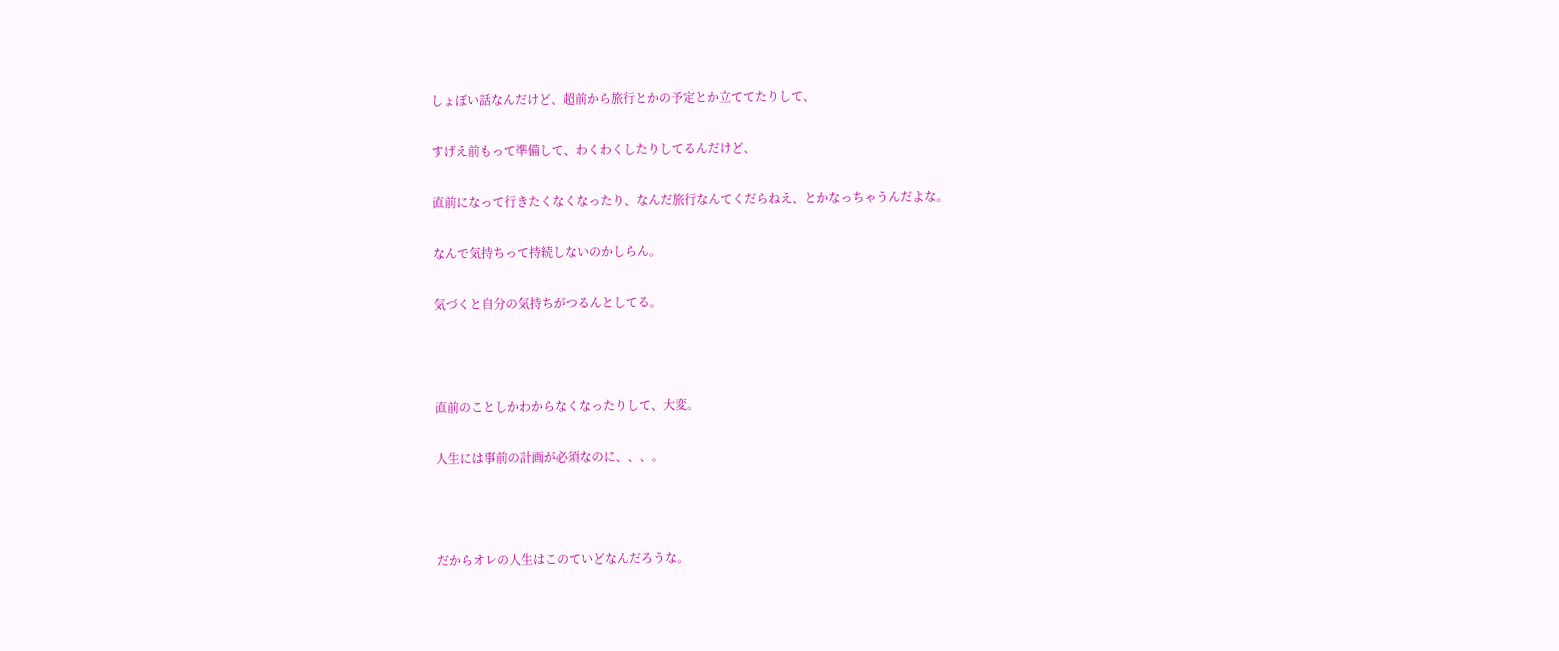しょぼい話なんだけど、超前から旅行とかの予定とか立ててたりして、

すげえ前もって準備して、わくわくしたりしてるんだけど、

直前になって行きたくなくなったり、なんだ旅行なんてくだらねえ、とかなっちゃうんだよな。

なんで気持ちって持続しないのかしらん。

気づくと自分の気持ちがつるんとしてる。



直前のことしかわからなくなったりして、大変。

人生には事前の計画が必須なのに、、、。



だからオレの人生はこのていどなんだろうな。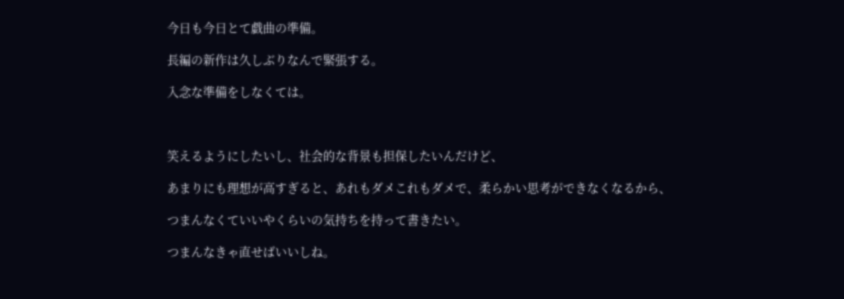今日も今日とて戯曲の準備。

長編の新作は久しぶりなんで緊張する。

入念な準備をしなくては。



笑えるようにしたいし、社会的な背景も担保したいんだけど、

あまりにも理想が高すぎると、あれもダメこれもダメで、柔らかい思考ができなくなるから、

つまんなくていいやくらいの気持ちを持って書きたい。

つまんなきゃ直せばいいしね。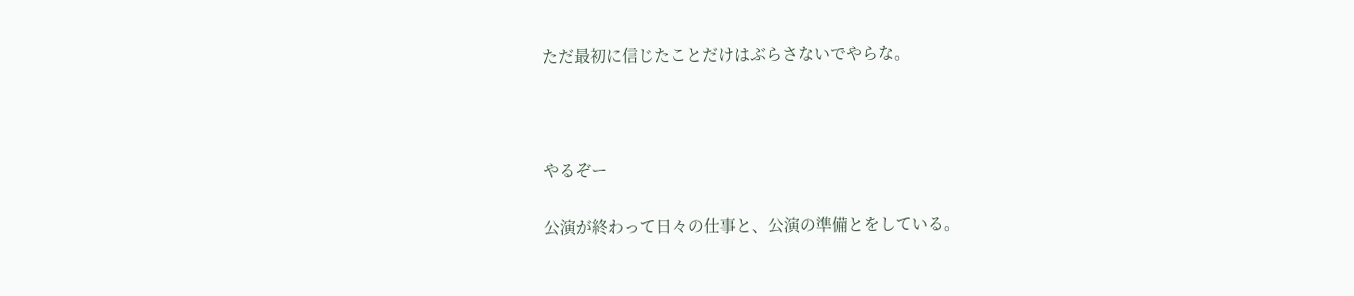ただ最初に信じたことだけはぶらさないでやらな。



やるぞー

公演が終わって日々の仕事と、公演の準備とをしている。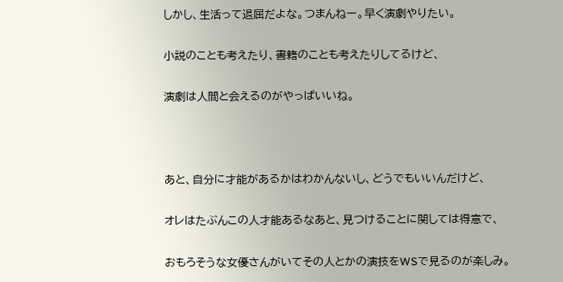しかし、生活って退屈だよな。つまんねー。早く演劇やりたい。

小説のことも考えたり、書籍のことも考えたりしてるけど、

演劇は人間と会えるのがやっぱいいね。



あと、自分に才能があるかはわかんないし、どうでもいいんだけど、

オレはたぶんこの人才能あるなあと、見つけることに関しては得意で、

おもろそうな女優さんがいてその人とかの演技をWSで見るのが楽しみ。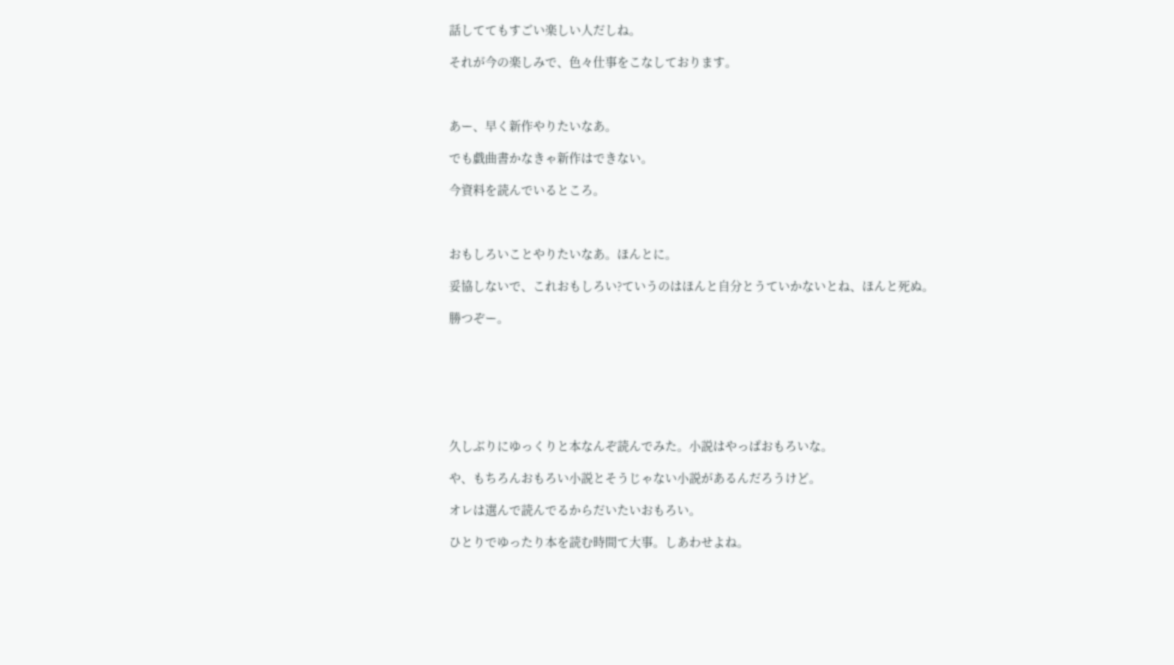話しててもすごい楽しい人だしね。

それが今の楽しみで、色々仕事をこなしております。



あー、早く新作やりたいなあ。

でも戯曲書かなきゃ新作はできない。

今資料を読んでいるところ。



おもしろいことやりたいなあ。ほんとに。

妥協しないで、これおもしろい?ていうのはほんと自分とうていかないとね、ほんと死ぬ。

勝つぞー。







久しぶりにゆっくりと本なんぞ読んでみた。小説はやっぱおもろいな。

や、もちろんおもろい小説とそうじゃない小説があるんだろうけど。

オレは選んで読んでるからだいたいおもろい。

ひとりでゆったり本を読む時間て大事。しあわせよね。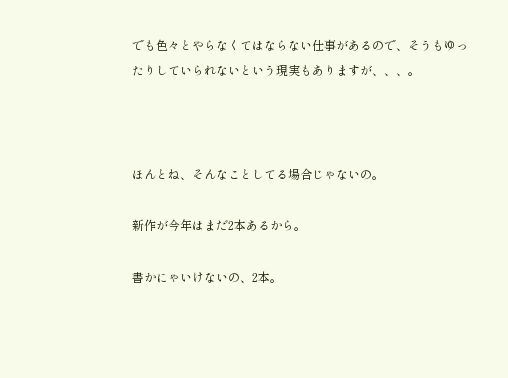でも色々とやらなくてはならない仕事があるので、そうもゆったりしていられないという現実もありますが、、、。



ほんとね、そんなことしてる場合じゃないの。

新作が今年はまだ2本あるから。

書かにゃいけないの、2本。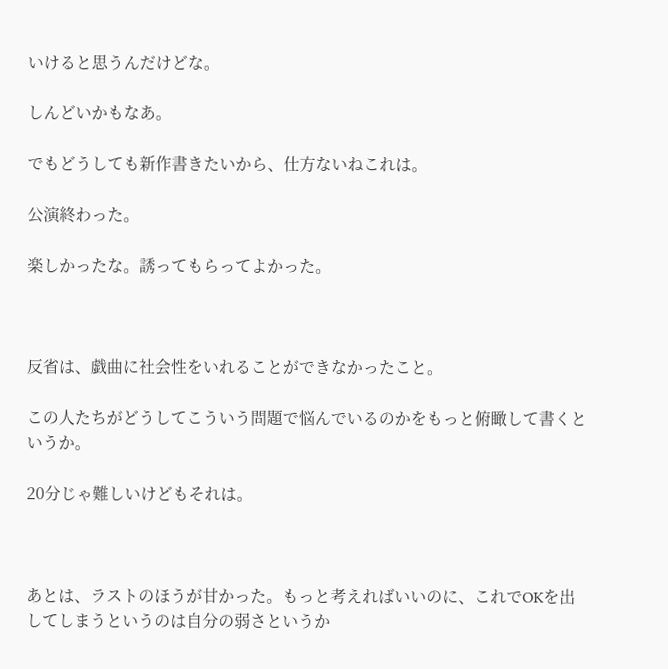いけると思うんだけどな。

しんどいかもなあ。

でもどうしても新作書きたいから、仕方ないねこれは。

公演終わった。

楽しかったな。誘ってもらってよかった。



反省は、戯曲に社会性をいれることができなかったこと。

この人たちがどうしてこういう問題で悩んでいるのかをもっと俯瞰して書くというか。

20分じゃ難しいけどもそれは。



あとは、ラストのほうが甘かった。もっと考えればいいのに、これでOKを出してしまうというのは自分の弱さというか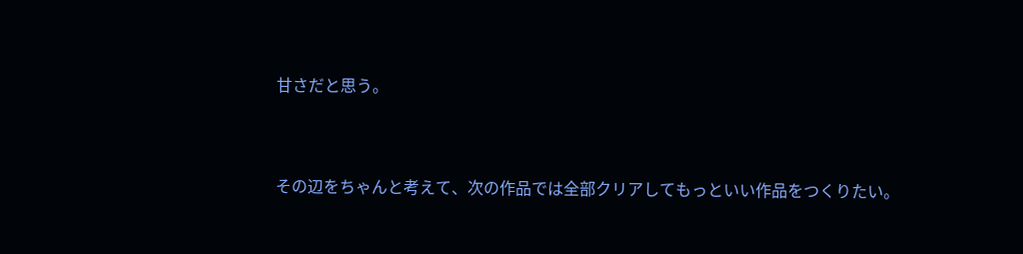甘さだと思う。



その辺をちゃんと考えて、次の作品では全部クリアしてもっといい作品をつくりたい。